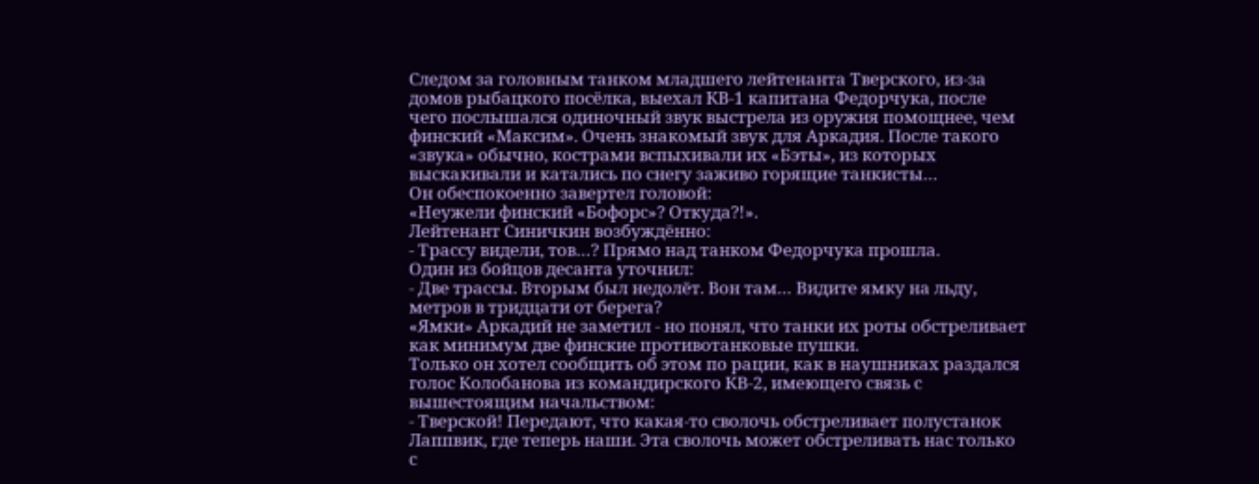Следом за головным танком младшего лейтенанта Тверского, из-за домов рыбацкого посёлка, выехал КВ-1 капитана Федорчука, после чего послышался одиночный звук выстрела из оружия помощнее, чем финский «Максим». Очень знакомый звук для Аркадия. После такого «звука» обычно, кострами вспыхивали их «Бэты», из которых выскакивали и катались по снегу заживо горящие танкисты…
Он обеспокоенно завертел головой:
«Неужели финский «Бофорс»? Откуда?!».
Лейтенант Синичкин возбуждённо:
- Трассу видели, тов…? Прямо над танком Федорчука прошла.
Один из бойцов десанта уточнил:
- Две трассы. Вторым был недолёт. Вон там… Видите ямку на льду, метров в тридцати от берега?
«Ямки» Аркадий не заметил - но понял, что танки их роты обстреливает как минимум две финские противотанковые пушки.
Только он хотел сообщить об этом по рации, как в наушниках раздался голос Колобанова из командирского КВ-2, имеющего связь с вышестоящим начальством:
- Тверской! Передают, что какая-то сволочь обстреливает полустанок Лаппвик, где теперь наши. Эта сволочь может обстреливать нас только с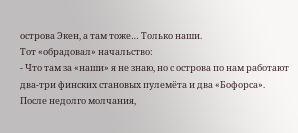острова Экен, а там тоже… Только наши.
Тот «обрадовал» начальство:
- Что там за «наши» я не знаю, но с острова по нам работают два-три финских становых пулемёта и два «Бофорса».
После недолго молчания,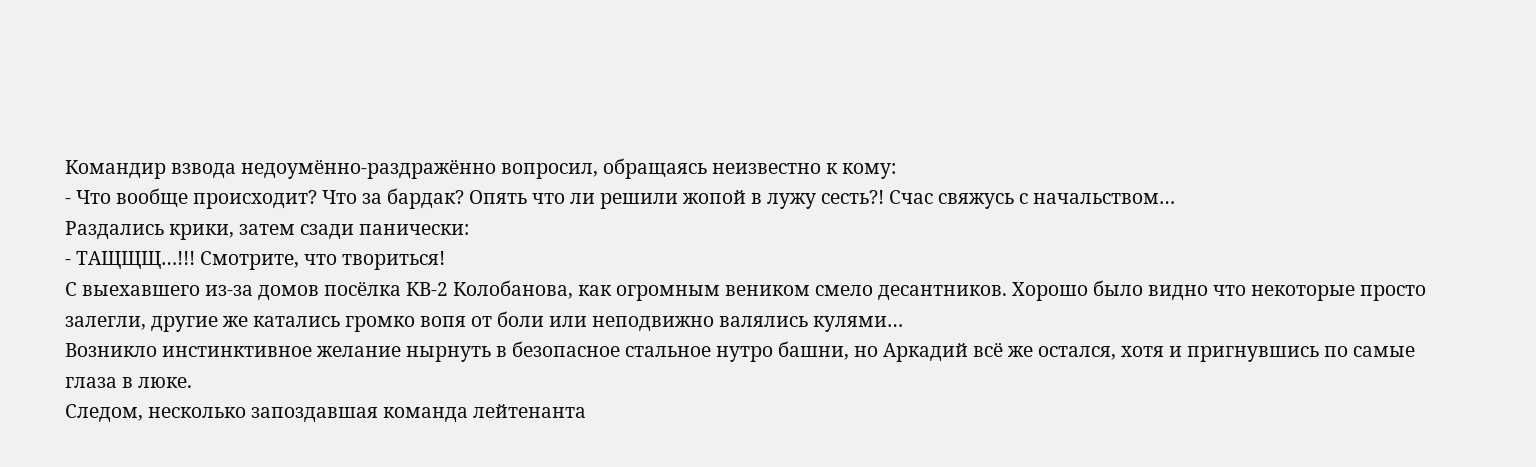Командир взвода недоумённо-раздражённо вопросил, обращаясь неизвестно к кому:
- Что вообще происходит? Что за бардак? Опять что ли решили жопой в лужу сесть?! Счас свяжусь с начальством…
Раздались крики, затем сзади панически:
- ТАЩЩЩ…!!! Смотрите, что твориться!
С выехавшего из-за домов посёлка КВ-2 Колобанова, как огромным веником смело десантников. Хорошо было видно что некоторые просто залегли, другие же катались громко вопя от боли или неподвижно валялись кулями…
Возникло инстинктивное желание нырнуть в безопасное стальное нутро башни, но Аркадий всё же остался, хотя и пригнувшись по самые глаза в люке.
Следом, несколько запоздавшая команда лейтенанта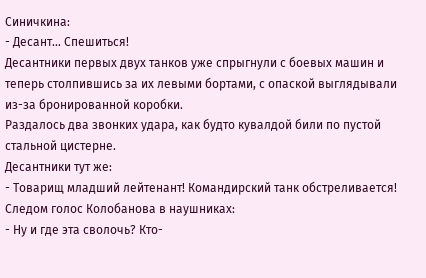Синичкина:
- Десант… Спешиться!
Десантники первых двух танков уже спрыгнули с боевых машин и теперь столпившись за их левыми бортами, с опаской выглядывали из-за бронированной коробки.
Раздалось два звонких удара, как будто кувалдой били по пустой стальной цистерне.
Десантники тут же:
- Товарищ младший лейтенант! Командирский танк обстреливается!
Следом голос Колобанова в наушниках:
- Ну и где эта сволочь? Кто-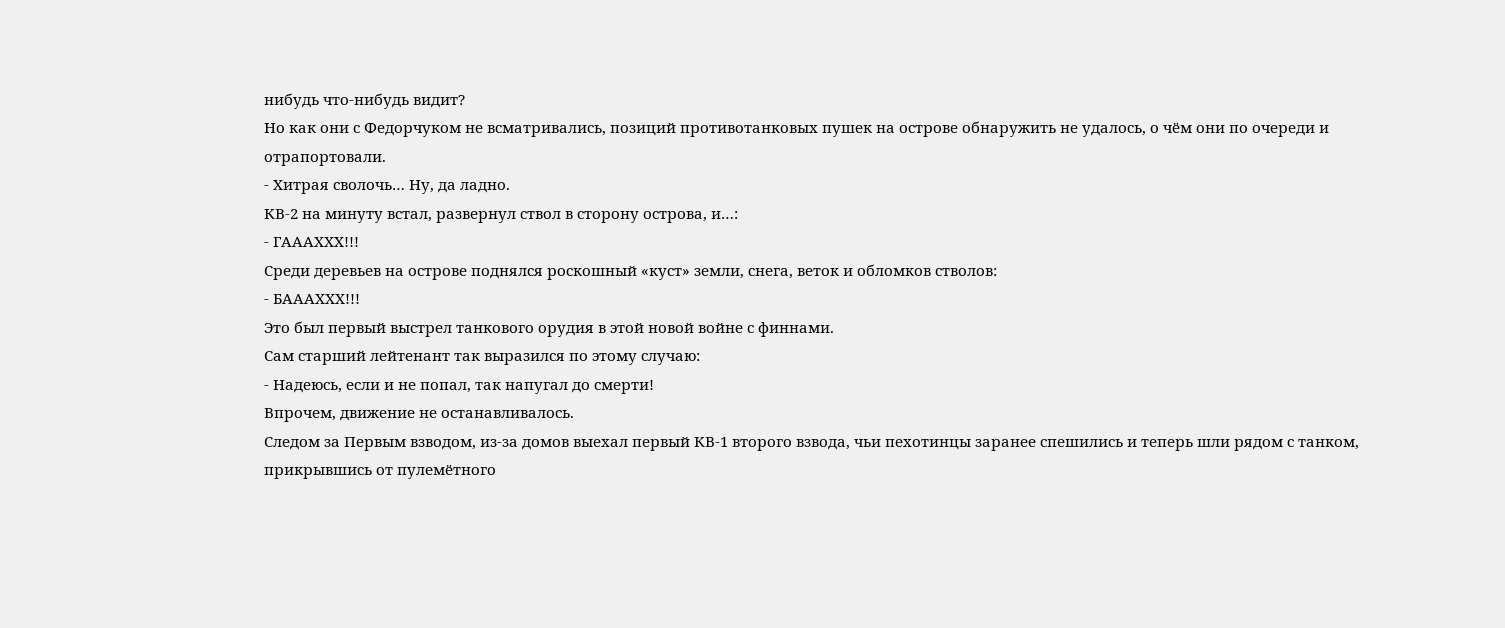нибудь что-нибудь видит?
Но как они с Федорчуком не всматривались, позиций противотанковых пушек на острове обнаружить не удалось, о чём они по очереди и отрапортовали.
- Хитрая сволочь… Ну, да ладно.
КВ-2 на минуту встал, развернул ствол в сторону острова, и…:
- ГАААХХХ!!!
Среди деревьев на острове поднялся роскошный «куст» земли, снега, веток и обломков стволов:
- БАААХХХ!!!
Это был первый выстрел танкового орудия в этой новой войне с финнами.
Сам старший лейтенант так выразился по этому случаю:
- Надеюсь, если и не попал, так напугал до смерти!
Впрочем, движение не останавливалось.
Следом за Первым взводом, из-за домов выехал первый КВ-1 второго взвода, чьи пехотинцы заранее спешились и теперь шли рядом с танком, прикрывшись от пулемётного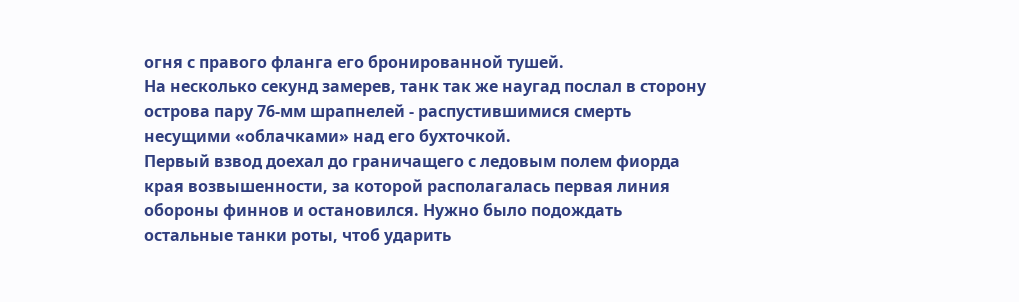огня с правого фланга его бронированной тушей.
На несколько секунд замерев, танк так же наугад послал в сторону острова пару 76-мм шрапнелей - распустившимися смерть несущими «облачками» над его бухточкой.
Первый взвод доехал до граничащего с ледовым полем фиорда края возвышенности, за которой располагалась первая линия обороны финнов и остановился. Нужно было подождать остальные танки роты, чтоб ударить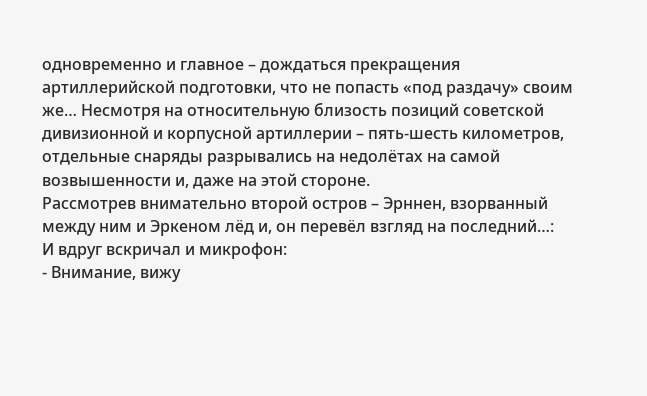одновременно и главное – дождаться прекращения артиллерийской подготовки, что не попасть «под раздачу» своим же… Несмотря на относительную близость позиций советской дивизионной и корпусной артиллерии – пять-шесть километров, отдельные снаряды разрывались на недолётах на самой возвышенности и, даже на этой стороне.
Рассмотрев внимательно второй остров – Эрннен, взорванный между ним и Эркеном лёд и, он перевёл взгляд на последний…:
И вдруг вскричал и микрофон:
- Внимание, вижу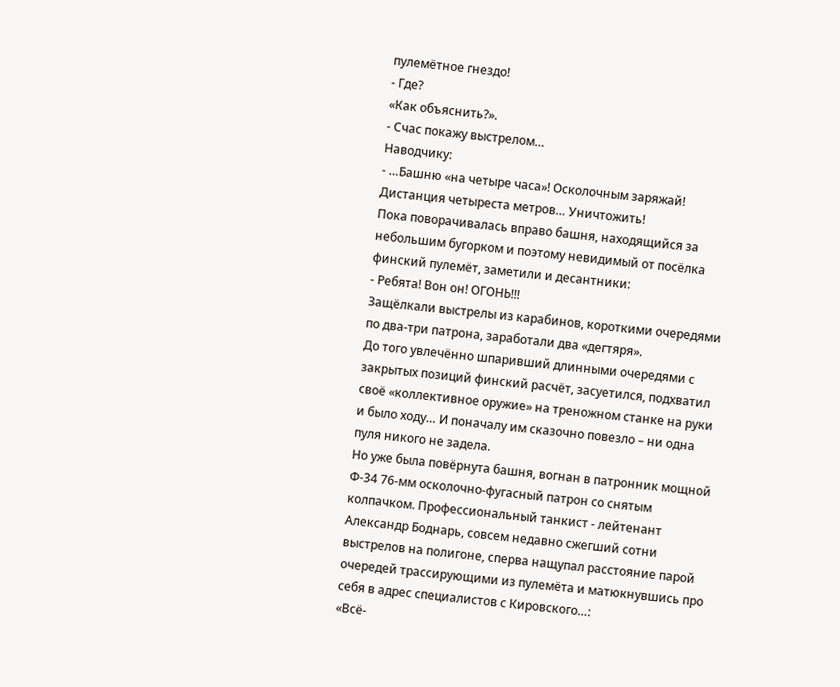пулемётное гнездо!
- Где?
«Как объяснить?».
- Счас покажу выстрелом…
Наводчику:
- …Башню «на четыре часа»! Осколочным заряжай! Дистанция четыреста метров… Уничтожить!
Пока поворачивалась вправо башня, находящийся за небольшим бугорком и поэтому невидимый от посёлка финский пулемёт, заметили и десантники:
- Ребята! Вон он! ОГОНЬ!!!
Защёлкали выстрелы из карабинов, короткими очередями по два-три патрона, заработали два «дегтяря».
До того увлечённо шпаривший длинными очередями с закрытых позиций финский расчёт, засуетился, подхватил своё «коллективное оружие» на треножном станке на руки и было ходу… И поначалу им сказочно повезло – ни одна пуля никого не задела.
Но уже была повёрнута башня, вогнан в патронник мощной Ф-34 76-мм осколочно-фугасный патрон со снятым колпачком. Профессиональный танкист - лейтенант Александр Боднарь, совсем недавно сжегший сотни выстрелов на полигоне, сперва нащупал расстояние парой очередей трассирующими из пулемёта и матюкнувшись про себя в адрес специалистов с Кировского…:
«Всё-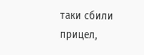таки сбили прицел,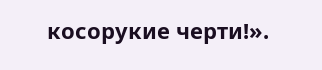косорукие черти!».